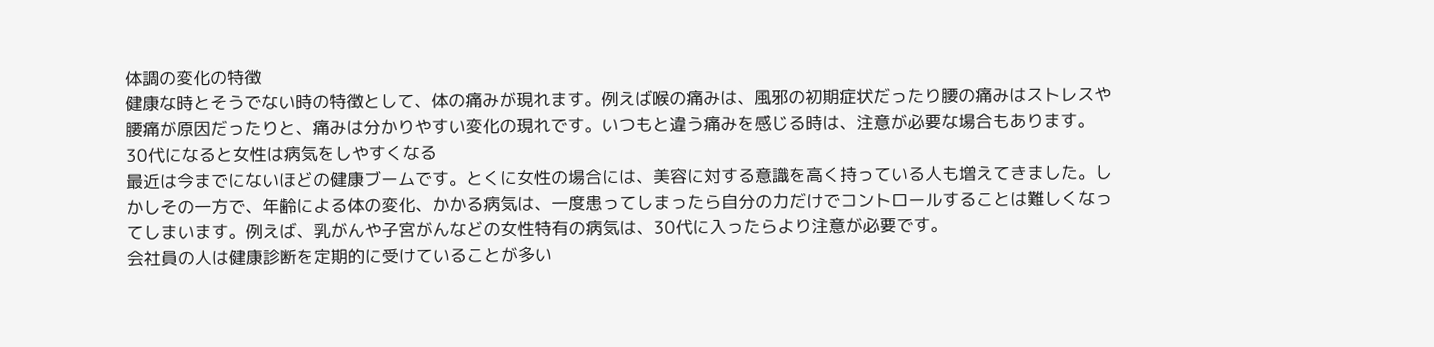体調の変化の特徴
健康な時とそうでない時の特徴として、体の痛みが現れます。例えば喉の痛みは、風邪の初期症状だったり腰の痛みはストレスや腰痛が原因だったりと、痛みは分かりやすい変化の現れです。いつもと違う痛みを感じる時は、注意が必要な場合もあります。
30代になると女性は病気をしやすくなる
最近は今までにないほどの健康ブームです。とくに女性の場合には、美容に対する意識を高く持っている人も増えてきました。しかしその一方で、年齢による体の変化、かかる病気は、一度患ってしまったら自分の力だけでコントロールすることは難しくなってしまいます。例えば、乳がんや子宮がんなどの女性特有の病気は、30代に入ったらより注意が必要です。
会社員の人は健康診断を定期的に受けていることが多い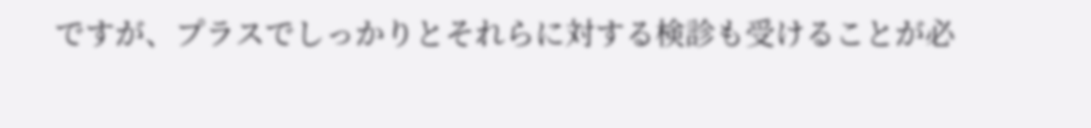ですが、プラスでしっかりとそれらに対する検診も受けることが必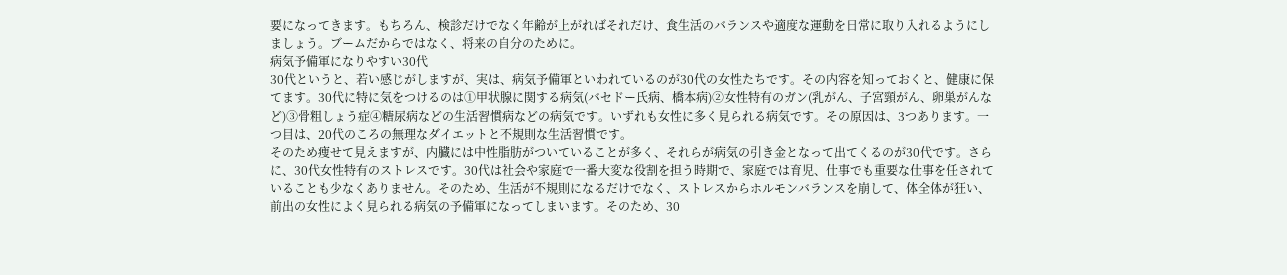要になってきます。もちろん、検診だけでなく年齢が上がればそれだけ、食生活のバランスや適度な運動を日常に取り入れるようにしましょう。ブームだからではなく、将来の自分のために。
病気予備軍になりやすい30代
30代というと、若い感じがしますが、実は、病気予備軍といわれているのが30代の女性たちです。その内容を知っておくと、健康に保てます。30代に特に気をつけるのは①甲状腺に関する病気(バセドー氏病、橋本病)②女性特有のガン(乳がん、子宮頸がん、卵巣がんなど)③骨粗しょう症④糖尿病などの生活習慣病などの病気です。いずれも女性に多く見られる病気です。その原因は、3つあります。一つ目は、20代のころの無理なダイエットと不規則な生活習慣です。
そのため痩せて見えますが、内臓には中性脂肪がついていることが多く、それらが病気の引き金となって出てくるのが30代です。さらに、30代女性特有のストレスです。30代は社会や家庭で一番大変な役割を担う時期で、家庭では育児、仕事でも重要な仕事を任されていることも少なくありません。そのため、生活が不規則になるだけでなく、ストレスからホルモンバランスを崩して、体全体が狂い、前出の女性によく見られる病気の予備軍になってしまいます。そのため、30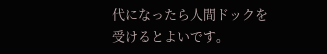代になったら人間ドックを受けるとよいです。